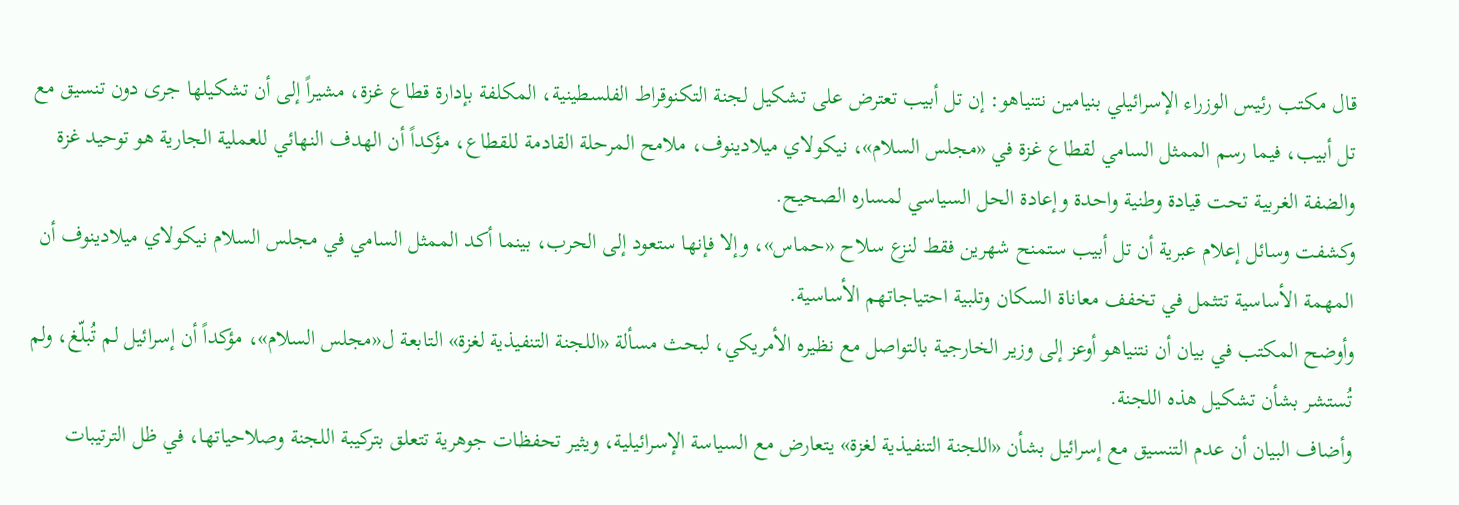قال مكتب رئيس الوزراء الإسرائيلي بنيامين نتنياهو: إن تل أبيب تعترض على تشكيل لجنة التكنوقراط الفلسطينية، المكلفة بإدارة قطاع غزة، مشيراً إلى أن تشكيلها جرى دون تنسيق مع تل أبيب، فيما رسم الممثل السامي لقطاع غزة في «مجلس السلام»، نيكولاي ميلادينوف، ملامح المرحلة القادمة للقطاع، مؤكداً أن الهدف النهائي للعملية الجارية هو توحيد غزة والضفة الغربية تحت قيادة وطنية واحدة وإعادة الحل السياسي لمساره الصحيح.
وكشفت وسائل إعلام عبرية أن تل أبيب ستمنح شهرين فقط لنزع سلاح «حماس»، وإلا فإنها ستعود إلى الحرب، بينما أكد الممثل السامي في مجلس السلام نيكولاي ميلادينوف أن المهمة الأساسية تتثمل في تخفف معاناة السكان وتلبية احتياجاتهم الأساسية.
وأوضح المكتب في بيان أن نتنياهو أوعز إلى وزير الخارجية بالتواصل مع نظيره الأمريكي، لبحث مسألة «اللجنة التنفيذية لغزة» التابعة ل«مجلس السلام»، مؤكداً أن إسرائيل لم تُبلّغ، ولم تُستشر بشأن تشكيل هذه اللجنة.
وأضاف البيان أن عدم التنسيق مع إسرائيل بشأن «اللجنة التنفيذية لغزة» يتعارض مع السياسة الإسرائيلية، ويثير تحفظات جوهرية تتعلق بتركيبة اللجنة وصلاحياتها، في ظل الترتيبات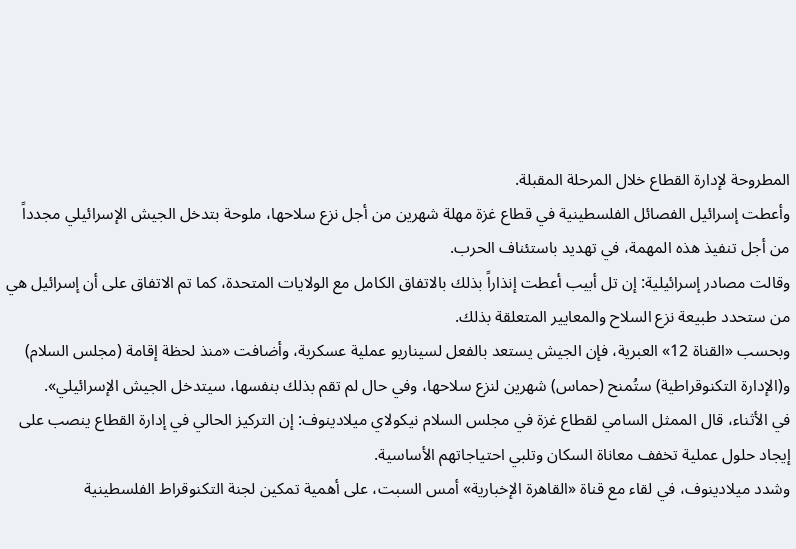المطروحة لإدارة القطاع خلال المرحلة المقبلة.
وأعطت إسرائيل الفصائل الفلسطينية في قطاع غزة مهلة شهرين من أجل نزع سلاحها، ملوحة بتدخل الجيش الإسرائيلي مجدداً من أجل تنفيذ هذه المهمة، في تهديد باستئناف الحرب.
وقالت مصادر إسرائيلية: إن تل أبيب أعطت إنذاراً بذلك بالاتفاق الكامل مع الولايات المتحدة، كما تم الاتفاق على أن إسرائيل هي من ستحدد طبيعة نزع السلاح والمعايير المتعلقة بذلك.
وبحسب «القناة 12» العبرية، فإن الجيش يستعد بالفعل لسيناريو عملية عسكرية، وأضافت «منذ لحظة إقامة (مجلس السلام) و(الإدارة التكنوقراطية) ستُمنح (حماس) شهرين لنزع سلاحها، وفي حال لم تقم بذلك بنفسها، سيتدخل الجيش الإسرائيلي».
في الأثناء، قال الممثل السامي لقطاع غزة في مجلس السلام نيكولاي ميلادينوف: إن التركيز الحالي في إدارة القطاع ينصب على إيجاد حلول عملية تخفف معاناة السكان وتلبي احتياجاتهم الأساسية.
وشدد ميلادينوف، في لقاء مع قناة «القاهرة الإخبارية» أمس السبت، على أهمية تمكين لجنة التكنوقراط الفلسطينية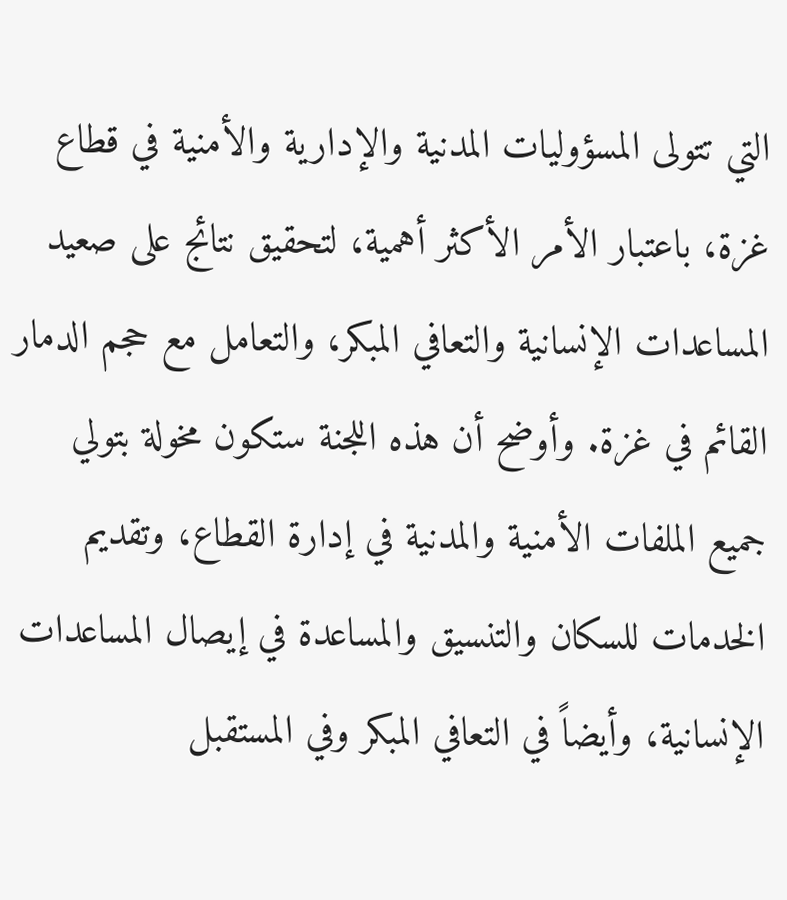التي تتولى المسؤوليات المدنية والإدارية والأمنية في قطاع غزة، باعتبار الأمر الأكثر أهمية، لتحقيق نتائج على صعيد المساعدات الإنسانية والتعافي المبكر، والتعامل مع حجم الدمار القائم في غزة. وأوضح أن هذه اللجنة ستكون مخولة بتولي جميع الملفات الأمنية والمدنية في إدارة القطاع، وتقديم الخدمات للسكان والتنسيق والمساعدة في إيصال المساعدات الإنسانية، وأيضاً في التعافي المبكر وفي المستقبل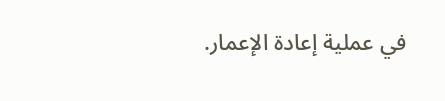في عملية إعادة الإعمار.